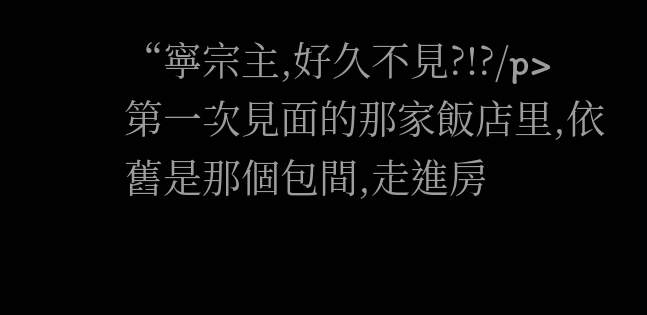“寧宗主,好久不見?!?/p>
第一次見面的那家飯店里,依舊是那個包間,走進房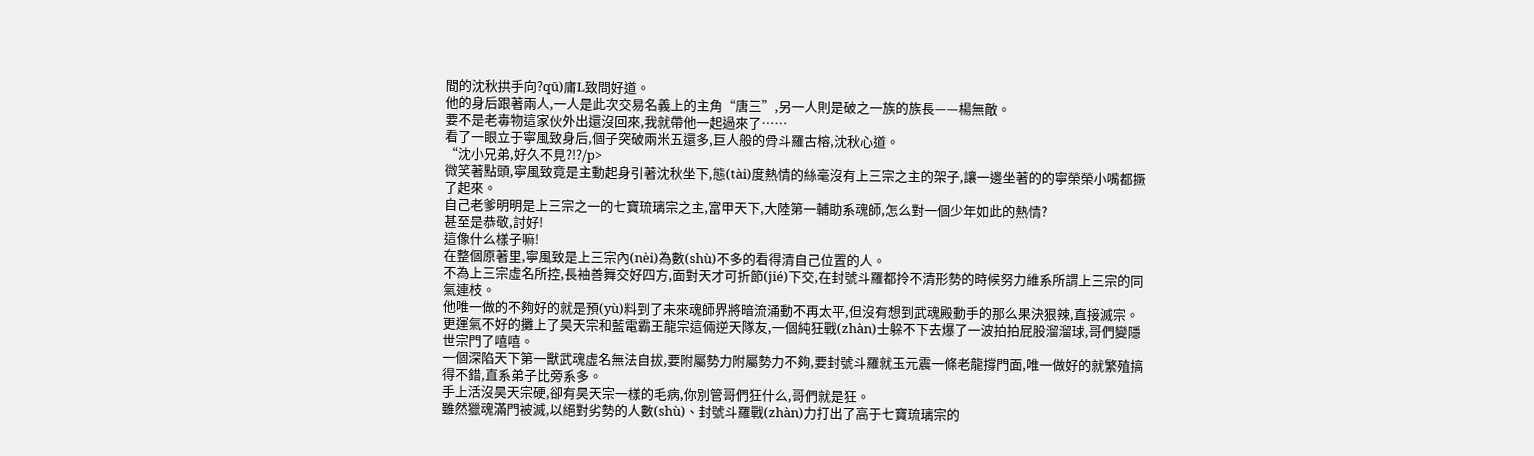間的沈秋拱手向?qū)庯L致問好道。
他的身后跟著兩人,一人是此次交易名義上的主角“唐三”,另一人則是破之一族的族長——楊無敵。
要不是老毒物這家伙外出還沒回來,我就帶他一起過來了……
看了一眼立于寧風致身后,個子突破兩米五還多,巨人般的骨斗羅古榕,沈秋心道。
“沈小兄弟,好久不見?!?/p>
微笑著點頭,寧風致竟是主動起身引著沈秋坐下,態(tài)度熱情的絲毫沒有上三宗之主的架子,讓一邊坐著的的寧榮榮小嘴都撅了起來。
自己老爹明明是上三宗之一的七寶琉璃宗之主,富甲天下,大陸第一輔助系魂師,怎么對一個少年如此的熱情?
甚至是恭敬,討好!
這像什么樣子嘛!
在整個原著里,寧風致是上三宗內(nèi)為數(shù)不多的看得清自己位置的人。
不為上三宗虛名所控,長袖善舞交好四方,面對天才可折節(jié)下交,在封號斗羅都拎不清形勢的時候努力維系所謂上三宗的同氣連枝。
他唯一做的不夠好的就是預(yù)料到了未來魂師界將暗流涌動不再太平,但沒有想到武魂殿動手的那么果決狠辣,直接滅宗。
更運氣不好的攤上了昊天宗和藍電霸王龍宗這倆逆天隊友,一個純狂戰(zhàn)士躲不下去爆了一波拍拍屁股溜溜球,哥們變隱世宗門了嘻嘻。
一個深陷天下第一獸武魂虛名無法自拔,要附屬勢力附屬勢力不夠,要封號斗羅就玉元震一條老龍撐門面,唯一做好的就繁殖搞得不錯,直系弟子比旁系多。
手上活沒昊天宗硬,卻有昊天宗一樣的毛病,你別管哥們狂什么,哥們就是狂。
雖然獵魂滿門被滅,以絕對劣勢的人數(shù)、封號斗羅戰(zhàn)力打出了高于七寶琉璃宗的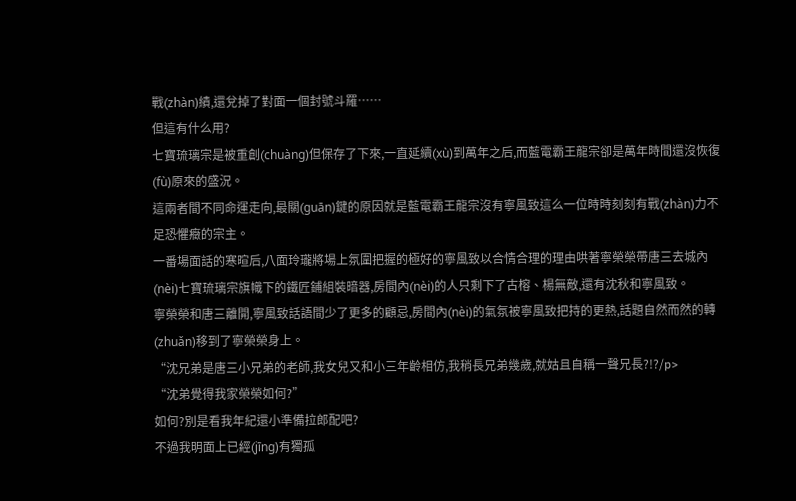戰(zhàn)績,還兌掉了對面一個封號斗羅……
但這有什么用?
七寶琉璃宗是被重創(chuàng)但保存了下來,一直延續(xù)到萬年之后,而藍電霸王龍宗卻是萬年時間還沒恢復(fù)原來的盛況。
這兩者間不同命運走向,最關(guān)鍵的原因就是藍電霸王龍宗沒有寧風致這么一位時時刻刻有戰(zhàn)力不足恐懼癥的宗主。
一番場面話的寒暄后,八面玲瓏將場上氛圍把握的極好的寧風致以合情合理的理由哄著寧榮榮帶唐三去城內(nèi)七寶琉璃宗旗幟下的鐵匠鋪組裝暗器,房間內(nèi)的人只剩下了古榕、楊無敵,還有沈秋和寧風致。
寧榮榮和唐三離開,寧風致話語間少了更多的顧忌,房間內(nèi)的氣氛被寧風致把持的更熱,話題自然而然的轉(zhuǎn)移到了寧榮榮身上。
“沈兄弟是唐三小兄弟的老師,我女兒又和小三年齡相仿,我稍長兄弟幾歲,就姑且自稱一聲兄長?!?/p>
“沈弟覺得我家榮榮如何?”
如何?別是看我年紀還小準備拉郎配吧?
不過我明面上已經(jīng)有獨孤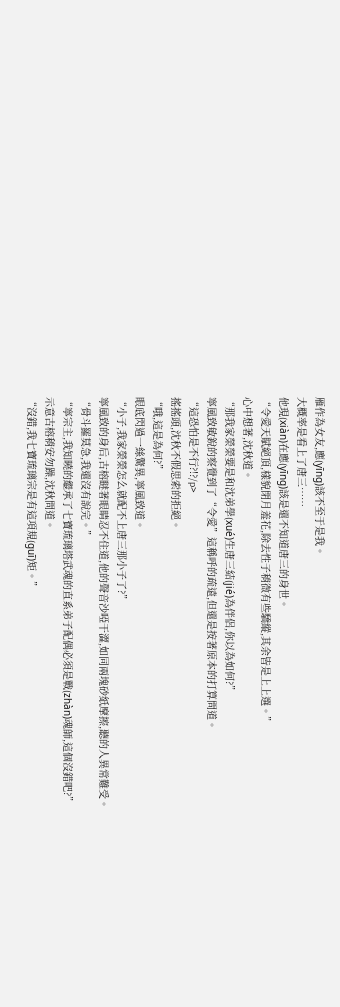雁作為女友,應(yīng)該不至于是我。
大概率是看上了唐三……
他現(xiàn)在應(yīng)該是還不知道唐三的身世。
“令愛天賦絕頂,樣貌閉月羞花,除去性子稍微有些驕縱,其余皆是上上選。”
心中想著,沈秋道。
“那我家榮榮要是和沈弟學(xué)生唐三結(jié)為伴侶,你以為如何?”
寧風致敏銳的察覺到了“令愛”這稱呼的疏遠,但還是按著原本的打算問道。
“這恐怕是不行?!?/p>
搖搖頭,沈秋不假思索的拒絕。
“哦,這是為何?”
眼底閃過一絲驚異,寧風致道。
“小子,我家榮榮怎么就配不上唐三那小子了?”
寧風致的身后,古榕瞇著眼睛忍不住道,他的聲音沙啞干澀,如同兩塊砂紙摩擦,聽的人異常難受。
“骨斗羅莫急,我還沒有說完。”
“寧宗主,我知曉的繼承了七寶琉璃塔武魂的直系弟子配偶必須是戰(zhàn)魂師,這個沒錯吧?”
示意古榕稍安勿躁,沈秋問道。
“沒錯,我七寶琉璃宗是有這項規(guī)矩。”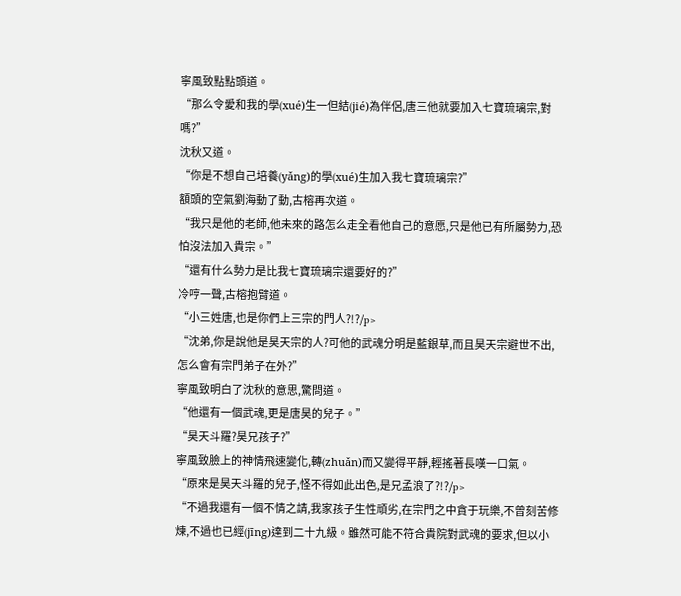寧風致點點頭道。
“那么令愛和我的學(xué)生一但結(jié)為伴侶,唐三他就要加入七寶琉璃宗,對嗎?”
沈秋又道。
“你是不想自己培養(yǎng)的學(xué)生加入我七寶琉璃宗?”
額頭的空氣劉海動了動,古榕再次道。
“我只是他的老師,他未來的路怎么走全看他自己的意愿,只是他已有所屬勢力,恐怕沒法加入貴宗。”
“還有什么勢力是比我七寶琉璃宗還要好的?”
冷哼一聲,古榕抱臂道。
“小三姓唐,也是你們上三宗的門人?!?/p>
“沈弟,你是說他是昊天宗的人?可他的武魂分明是藍銀草,而且昊天宗避世不出,怎么會有宗門弟子在外?”
寧風致明白了沈秋的意思,驚問道。
“他還有一個武魂,更是唐昊的兒子。”
“昊天斗羅?昊兄孩子?”
寧風致臉上的神情飛速變化,轉(zhuǎn)而又變得平靜,輕搖著長嘆一口氣。
“原來是昊天斗羅的兒子,怪不得如此出色,是兄孟浪了?!?/p>
“不過我還有一個不情之請,我家孩子生性頑劣,在宗門之中貪于玩樂,不曾刻苦修煉,不過也已經(jīng)達到二十九級。雖然可能不符合貴院對武魂的要求,但以小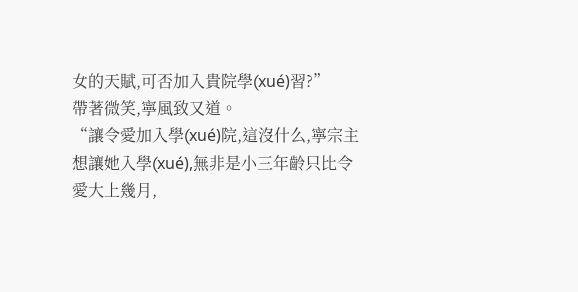女的天賦,可否加入貴院學(xué)習?”
帶著微笑,寧風致又道。
“讓令愛加入學(xué)院,這沒什么,寧宗主想讓她入學(xué),無非是小三年齡只比令愛大上幾月,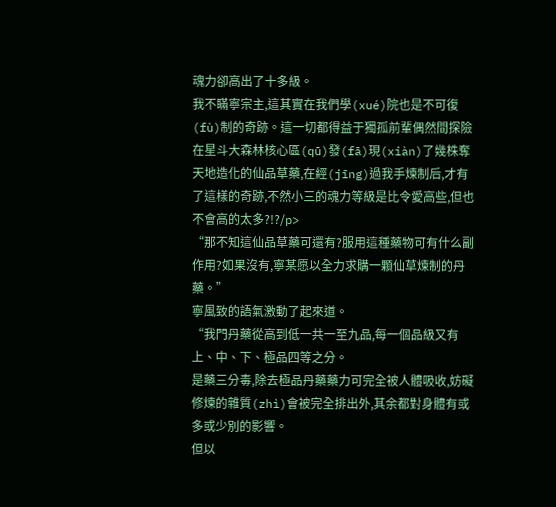魂力卻高出了十多級。
我不瞞寧宗主,這其實在我們學(xué)院也是不可復(fù)制的奇跡。這一切都得益于獨孤前輩偶然間探險在星斗大森林核心區(qū)發(fā)現(xiàn)了幾株奪天地造化的仙品草藥,在經(jīng)過我手煉制后,才有了這樣的奇跡,不然小三的魂力等級是比令愛高些,但也不會高的太多?!?/p>
“那不知這仙品草藥可還有?服用這種藥物可有什么副作用?如果沒有,寧某愿以全力求購一顆仙草煉制的丹藥。”
寧風致的語氣激動了起來道。
“我門丹藥從高到低一共一至九品,每一個品級又有上、中、下、極品四等之分。
是藥三分毒,除去極品丹藥藥力可完全被人體吸收,妨礙修煉的雜質(zhì)會被完全排出外,其余都對身體有或多或少別的影響。
但以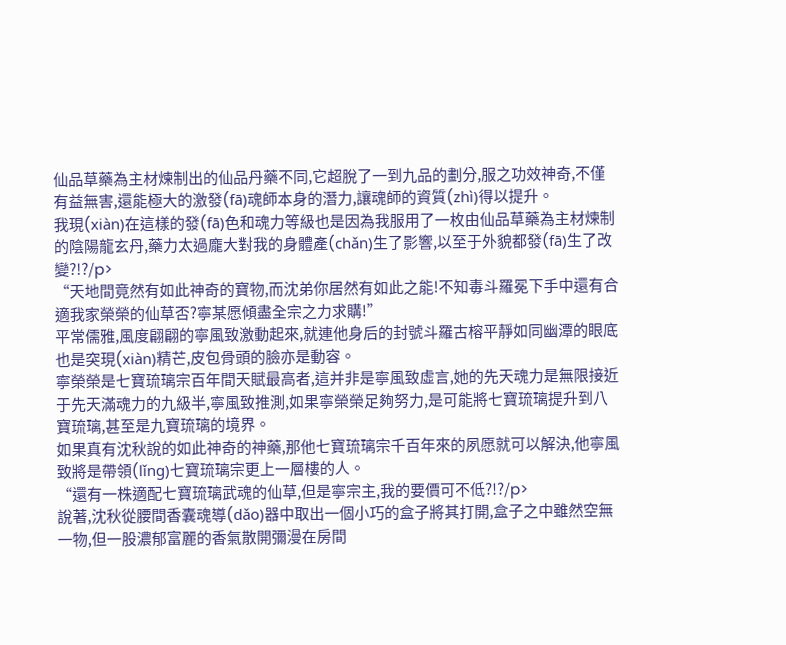仙品草藥為主材煉制出的仙品丹藥不同,它超脫了一到九品的劃分,服之功效神奇,不僅有益無害,還能極大的激發(fā)魂師本身的潛力,讓魂師的資質(zhì)得以提升。
我現(xiàn)在這樣的發(fā)色和魂力等級也是因為我服用了一枚由仙品草藥為主材煉制的陰陽龍玄丹,藥力太過龐大對我的身體產(chǎn)生了影響,以至于外貌都發(fā)生了改變?!?/p>
“天地間竟然有如此神奇的寶物,而沈弟你居然有如此之能!不知毒斗羅冕下手中還有合適我家榮榮的仙草否?寧某愿傾盡全宗之力求購!”
平常儒雅,風度翩翩的寧風致激動起來,就連他身后的封號斗羅古榕平靜如同幽潭的眼底也是突現(xiàn)精芒,皮包骨頭的臉亦是動容。
寧榮榮是七寶琉璃宗百年間天賦最高者,這并非是寧風致虛言,她的先天魂力是無限接近于先天滿魂力的九級半,寧風致推測,如果寧榮榮足夠努力,是可能將七寶琉璃提升到八寶琉璃,甚至是九寶琉璃的境界。
如果真有沈秋說的如此神奇的神藥,那他七寶琉璃宗千百年來的夙愿就可以解決,他寧風致將是帶領(lǐng)七寶琉璃宗更上一層樓的人。
“還有一株適配七寶琉璃武魂的仙草,但是寧宗主,我的要價可不低?!?/p>
說著,沈秋從腰間香囊魂導(dǎo)器中取出一個小巧的盒子將其打開,盒子之中雖然空無一物,但一股濃郁富麗的香氣散開彌漫在房間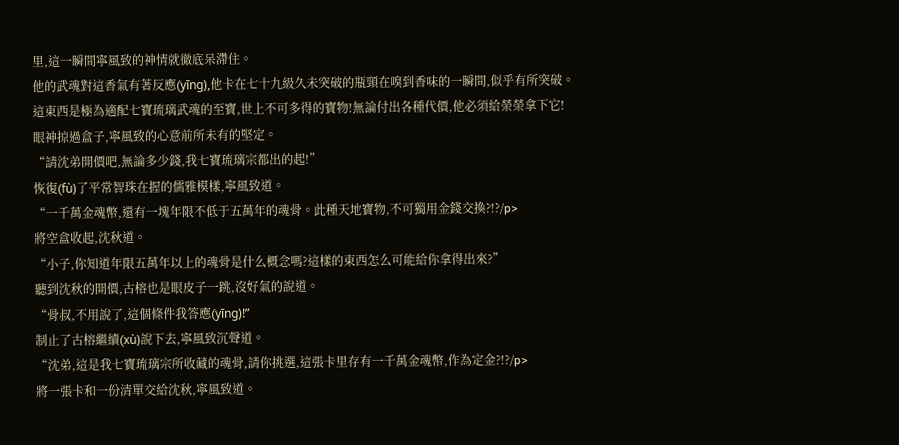里,這一瞬間寧風致的神情就徹底呆滯住。
他的武魂對這香氣有著反應(yīng),他卡在七十九級久未突破的瓶頸在嗅到香味的一瞬間,似乎有所突破。
這東西是極為適配七寶琉璃武魂的至寶,世上不可多得的寶物!無論付出各種代價,他必須給榮榮拿下它!
眼神掠過盒子,寧風致的心意前所未有的堅定。
“請沈弟開價吧,無論多少錢,我七寶琉璃宗都出的起!”
恢復(fù)了平常智珠在握的儒雅模樣,寧風致道。
“一千萬金魂幣,還有一塊年限不低于五萬年的魂骨。此種天地寶物,不可獨用金錢交換?!?/p>
將空盒收起,沈秋道。
“小子,你知道年限五萬年以上的魂骨是什么概念嗎?這樣的東西怎么可能給你拿得出來?”
聽到沈秋的開價,古榕也是眼皮子一跳,沒好氣的說道。
“骨叔,不用說了,這個條件我答應(yīng)!”
制止了古榕繼續(xù)說下去,寧風致沉聲道。
“沈弟,這是我七寶琉璃宗所收藏的魂骨,請你挑選,這張卡里存有一千萬金魂幣,作為定金?!?/p>
將一張卡和一份清單交給沈秋,寧風致道。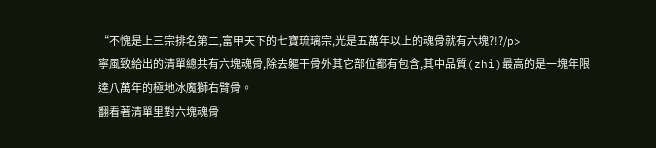“不愧是上三宗排名第二,富甲天下的七寶琉璃宗,光是五萬年以上的魂骨就有六塊?!?/p>
寧風致給出的清單總共有六塊魂骨,除去軀干骨外其它部位都有包含,其中品質(zhì)最高的是一塊年限達八萬年的極地冰魔獅右臂骨。
翻看著清單里對六塊魂骨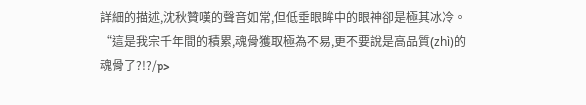詳細的描述,沈秋贊嘆的聲音如常,但低垂眼眸中的眼神卻是極其冰冷。
“這是我宗千年間的積累,魂骨獲取極為不易,更不要說是高品質(zhì)的魂骨了?!?/p>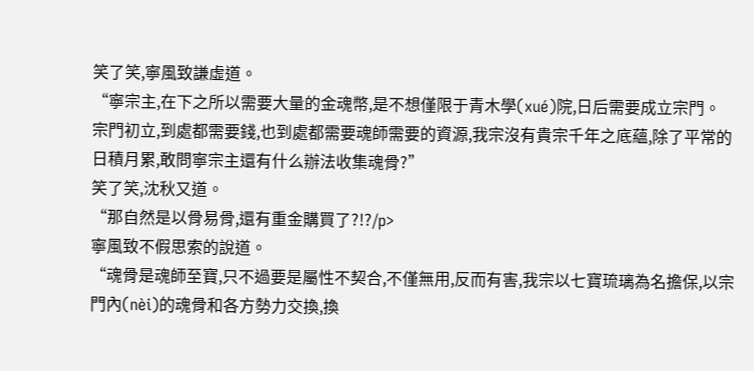笑了笑,寧風致謙虛道。
“寧宗主,在下之所以需要大量的金魂幣,是不想僅限于青木學(xué)院,日后需要成立宗門。
宗門初立,到處都需要錢,也到處都需要魂師需要的資源,我宗沒有貴宗千年之底蘊,除了平常的日積月累,敢問寧宗主還有什么辦法收集魂骨?”
笑了笑,沈秋又道。
“那自然是以骨易骨,還有重金購買了?!?/p>
寧風致不假思索的說道。
“魂骨是魂師至寶,只不過要是屬性不契合,不僅無用,反而有害,我宗以七寶琉璃為名擔保,以宗門內(nèi)的魂骨和各方勢力交換,換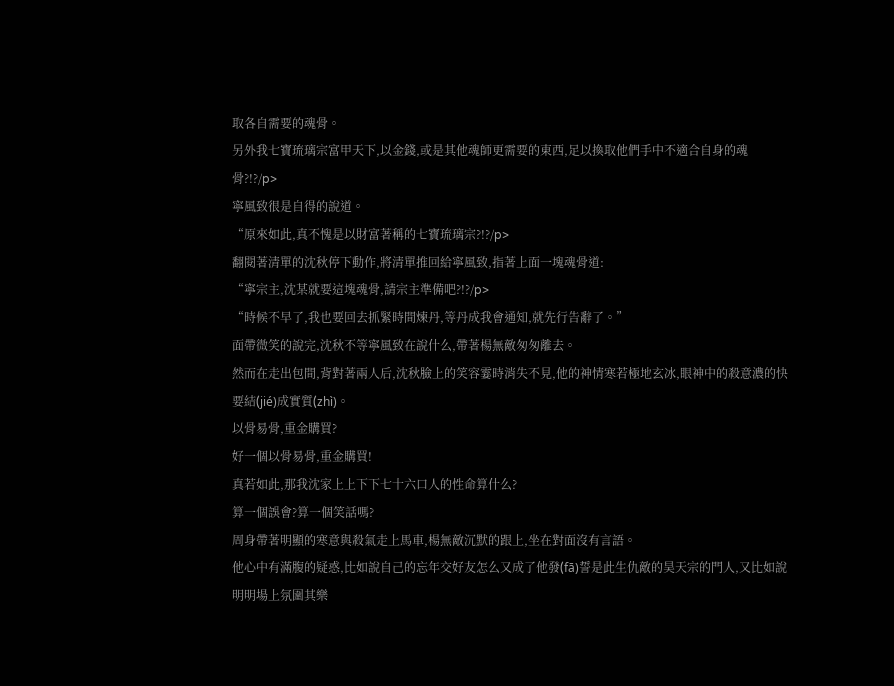取各自需要的魂骨。
另外我七寶琉璃宗富甲天下,以金錢,或是其他魂師更需要的東西,足以換取他們手中不適合自身的魂骨?!?/p>
寧風致很是自得的說道。
“原來如此,真不愧是以財富著稱的七寶琉璃宗?!?/p>
翻閱著清單的沈秋停下動作,將清單推回給寧風致,指著上面一塊魂骨道:
“寧宗主,沈某就要這塊魂骨,請宗主準備吧?!?/p>
“時候不早了,我也要回去抓緊時間煉丹,等丹成我會通知,就先行告辭了。”
面帶微笑的說完,沈秋不等寧風致在說什么,帶著楊無敵匆匆離去。
然而在走出包間,背對著兩人后,沈秋臉上的笑容霎時消失不見,他的神情寒若極地玄冰,眼神中的殺意濃的快要結(jié)成實質(zhì)。
以骨易骨,重金購買?
好一個以骨易骨,重金購買!
真若如此,那我沈家上上下下七十六口人的性命算什么?
算一個誤會?算一個笑話嗎?
周身帶著明顯的寒意與殺氣走上馬車,楊無敵沉默的跟上,坐在對面沒有言語。
他心中有滿腹的疑惑,比如說自己的忘年交好友怎么又成了他發(fā)誓是此生仇敵的昊天宗的門人,又比如說明明場上氛圍其樂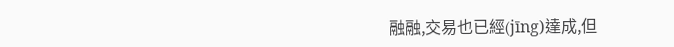融融,交易也已經(jīng)達成,但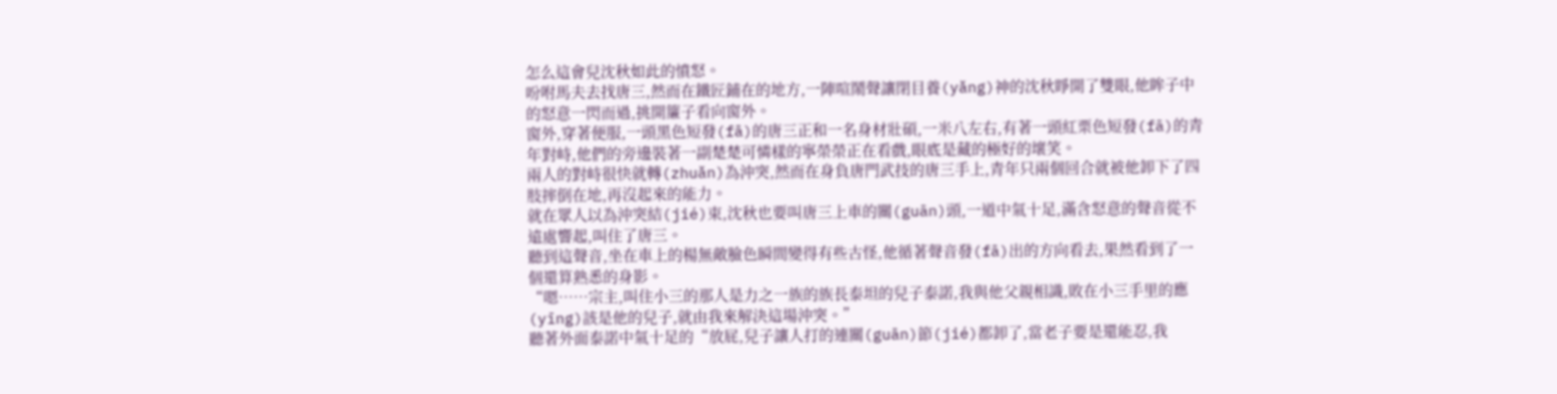怎么這會兒沈秋如此的憤怒。
吩咐馬夫去找唐三,然而在鐵匠鋪在的地方,一陣喧鬧聲讓閉目養(yǎng)神的沈秋睜開了雙眼,他眸子中的怒意一閃而過,挑開簾子看向窗外。
窗外,穿著便服,一頭黑色短發(fā)的唐三正和一名身材壯碩,一米八左右,有著一頭紅栗色短發(fā)的青年對峙,他們的旁邊裝著一副楚楚可憐樣的寧榮榮正在看戲,眼底是藏的極好的壞笑。
兩人的對峙很快就轉(zhuǎn)為沖突,然而在身負唐門武技的唐三手上,青年只兩個回合就被他卸下了四肢摔倒在地,再沒起來的能力。
就在眾人以為沖突結(jié)束,沈秋也要叫唐三上車的關(guān)頭,一道中氣十足,滿含怒意的聲音從不遠處響起,叫住了唐三。
聽到這聲音,坐在車上的楊無敵臉色瞬間變得有些古怪,他循著聲音發(fā)出的方向看去,果然看到了一個還算熟悉的身影。
“嗯……宗主,叫住小三的那人是力之一族的族長泰坦的兒子泰諾,我與他父親相識,敗在小三手里的應(yīng)該是他的兒子,就由我來解決這場沖突。”
聽著外面泰諾中氣十足的“放屁,兒子讓人打的連關(guān)節(jié)都卸了,當老子要是還能忍,我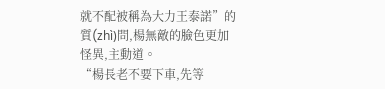就不配被稱為大力王泰諾”的質(zhì)問,楊無敵的臉色更加怪異,主動道。
“楊長老不要下車,先等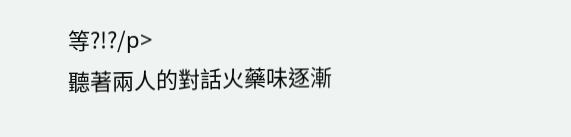等?!?/p>
聽著兩人的對話火藥味逐漸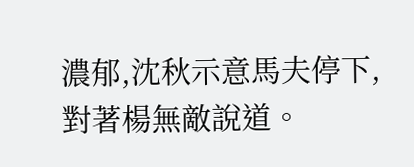濃郁,沈秋示意馬夫停下,對著楊無敵說道。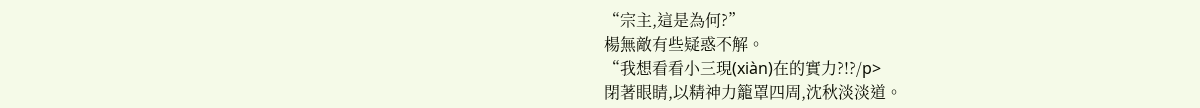“宗主,這是為何?”
楊無敵有些疑惑不解。
“我想看看小三現(xiàn)在的實力?!?/p>
閉著眼睛,以精神力籠罩四周,沈秋淡淡道。